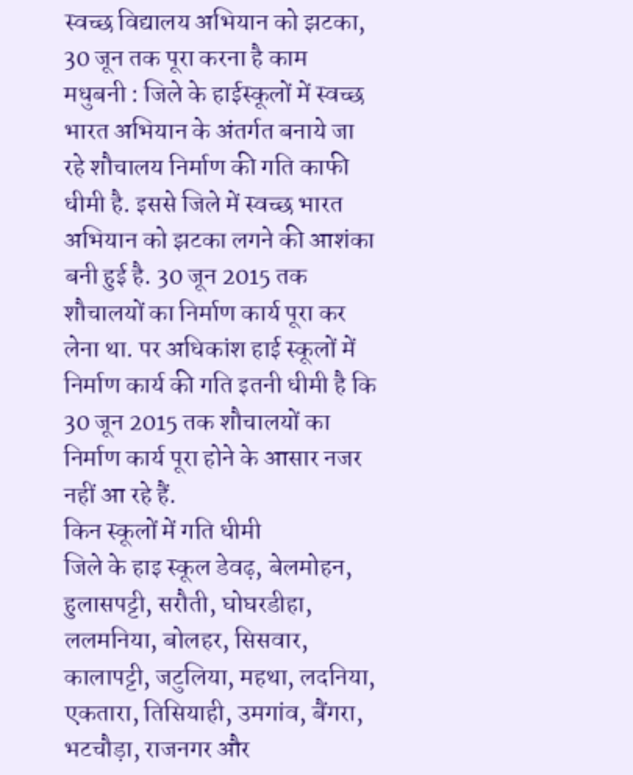स्वच्छ विद्यालय अभियान को झटका, 30 जून तक पूरा करना है काम
मधुबनी : जिले के हाईस्कूलों में स्वच्छ भारत अभियान के अंतर्गत बनाये जा रहे शौचालय निर्माण की गति काफी धीमी है. इससे जिले में स्वच्छ भारत अभियान को झटका लगने की आशंका बनी हुई है. 30 जून 2015 तक शौचालयों का निर्माण कार्य पूरा कर लेना था. पर अधिकांश हाई स्कूलों में निर्माण कार्य की गति इतनी धीमी है कि 30 जून 2015 तक शौचालयों का निर्माण कार्य पूरा होने के आसार नजर नहीं आ रहे हैं.
किन स्कूलों में गति धीमी
जिले के हाइ स्कूल डेवढ़, बेलमोहन, हुलासपट्टी, सरौती, घोघरडीहा, ललमनिया, बोलहर, सिसवार, कालापट्टी, जटुलिया, महथा, लदनिया, एकतारा, तिसियाही, उमगांव, बैंगरा, भटचौड़ा, राजनगर और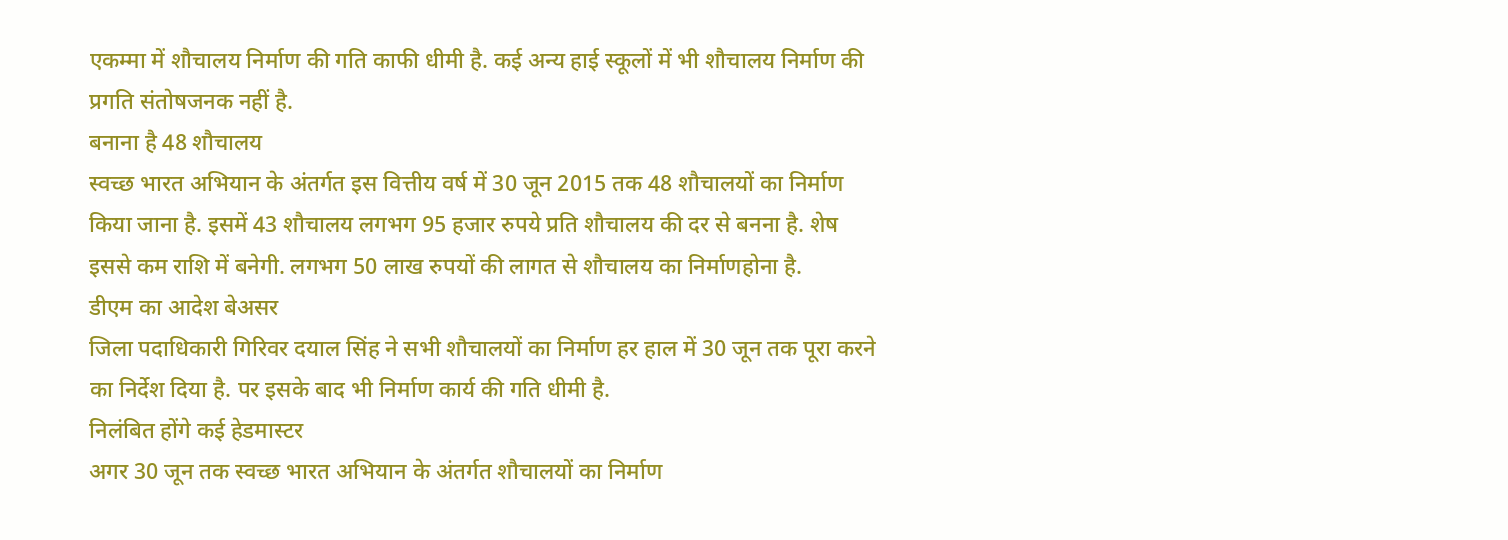एकम्मा में शौचालय निर्माण की गति काफी धीमी है. कई अन्य हाई स्कूलों में भी शौचालय निर्माण की प्रगति संतोषजनक नहीं है.
बनाना है 48 शौचालय
स्वच्छ भारत अभियान के अंतर्गत इस वित्तीय वर्ष में 30 जून 2015 तक 48 शौचालयों का निर्माण किया जाना है. इसमें 43 शौचालय लगभग 95 हजार रुपये प्रति शौचालय की दर से बनना है. शेष इससे कम राशि में बनेगी. लगभग 50 लाख रुपयों की लागत से शौचालय का निर्माणहोना है.
डीएम का आदेश बेअसर
जिला पदाधिकारी गिरिवर दयाल सिंह ने सभी शौचालयों का निर्माण हर हाल में 30 जून तक पूरा करने का निर्देश दिया है. पर इसके बाद भी निर्माण कार्य की गति धीमी है.
निलंबित होंगे कई हेडमास्टर
अगर 30 जून तक स्वच्छ भारत अभियान के अंतर्गत शौचालयों का निर्माण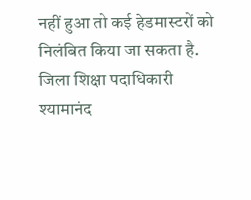नहीं हुआ तो कई हेडमास्टरों को निलंबित किया जा सकता है. जिला शिक्षा पदाधिकारी श्यामानंद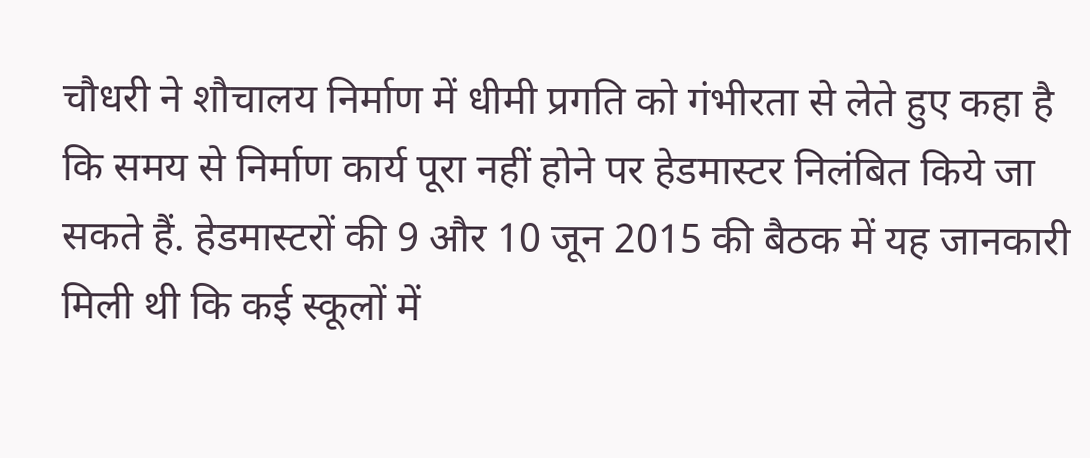चौधरी ने शौचालय निर्माण में धीमी प्रगति को गंभीरता से लेते हुए कहा है कि समय से निर्माण कार्य पूरा नहीं होने पर हेडमास्टर निलंबित किये जा सकते हैं. हेडमास्टरों की 9 और 10 जून 2015 की बैठक में यह जानकारी मिली थी कि कई स्कूलों में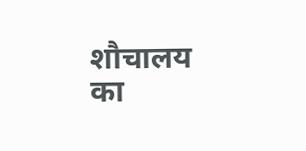शौचालय का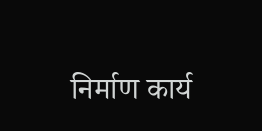निर्माण कार्य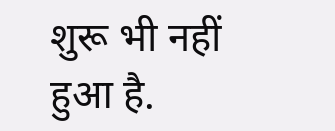शुरू भी नहीं हुआ है.